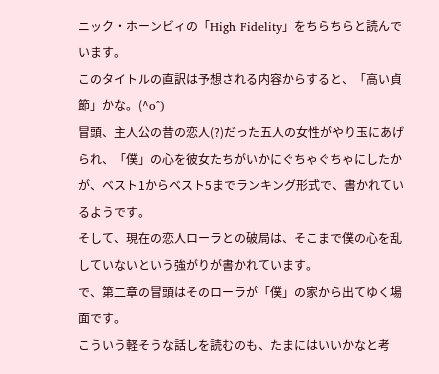ニック・ホーンビィの「High Fidelity」をちらちらと読んでいます。
このタイトルの直訳は予想される内容からすると、「高い貞節」かな。(^o^)
冒頭、主人公の昔の恋人(?)だった五人の女性がやり玉にあげられ、「僕」の心を彼女たちがいかにぐちゃぐちゃにしたかが、ベスト1からベスト5までランキング形式で、書かれているようです。
そして、現在の恋人ローラとの破局は、そこまで僕の心を乱していないという強がりが書かれています。
で、第二章の冒頭はそのローラが「僕」の家から出てゆく場面です。
こういう軽そうな話しを読むのも、たまにはいいかなと考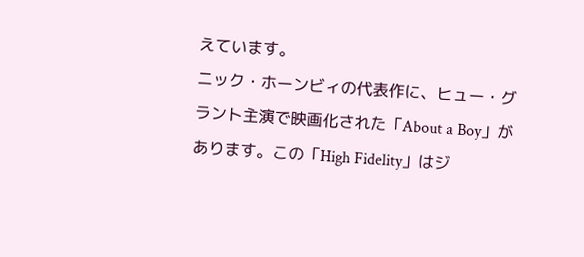えています。
ニック・ホーンビィの代表作に、ヒュー・グラント主演で映画化された「About a Boy」があります。この「High Fidelity」はジ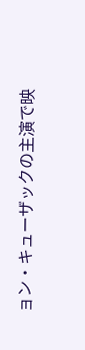ョン・キューザックの主演で映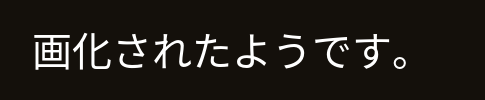画化されたようです。